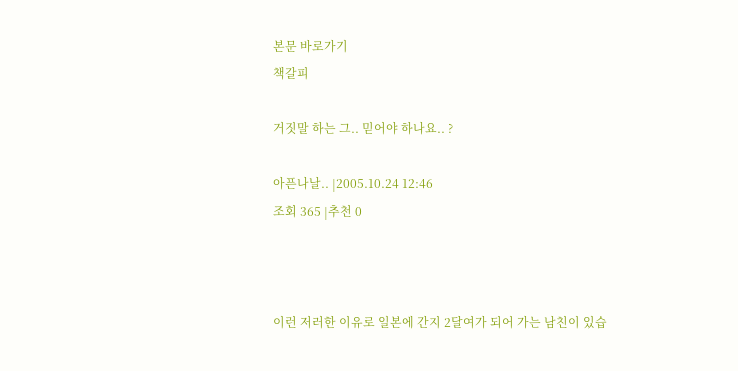본문 바로가기
책갈피

거짓말 하는 그.. 믿어야 하나요.. ?

아픈나날.. |2005.10.24 12:46
조회 365 |추천 0



이런 저러한 이유로 일본에 간지 2달여가 되어 가는 남친이 있습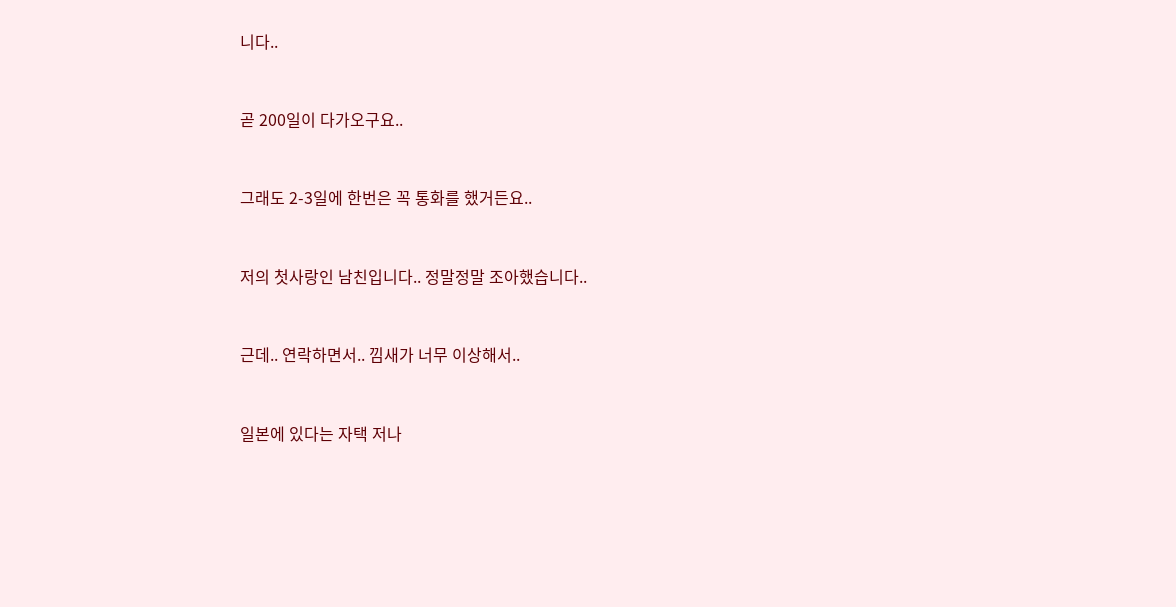니다..



곧 200일이 다가오구요..



그래도 2-3일에 한번은 꼭 통화를 했거든요..



저의 첫사랑인 남친입니다.. 정말정말 조아했습니다..



근데.. 연락하면서.. 낌새가 너무 이상해서..



일본에 있다는 자택 저나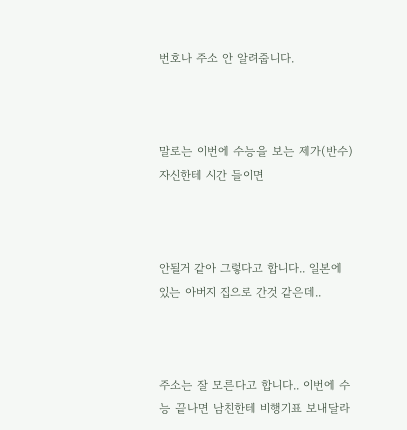번호나 주소 안 알려줍니다.



말로는 이번에 수능을 보는 제가(반수)  자신한테 시간 들이면



안될거 같아 그렇다고 합니다.. 일본에 있는 아버지 집으로 간것 같은데..



주소는 잘 모른다고 합니다.. 이번에 수능 끝나면 남친한테 비행기표 보내달라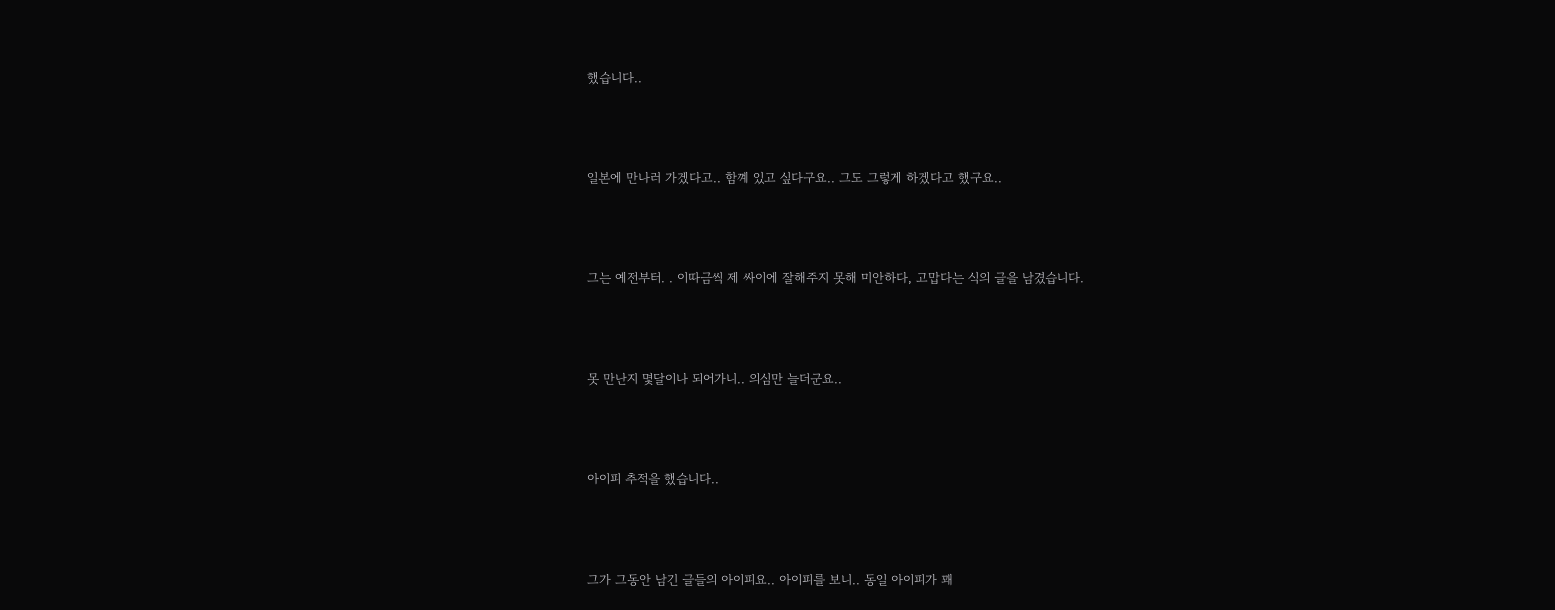했습니다..



일본에 만나러 가겠다고.. 함꼐 있고 싶다구요.. 그도 그렇게 하겠다고 했구요..



그는 예전부터. . 이따금씩 제 싸이에 잘해주지 못해 미안하다, 고맙다는 식의 글을 남겼습니다.



못 만난지 몇달이나 되어가니.. 의심만 늘더군요..



아이피 추적을 했습니다..



그가 그동안 남긴 글들의 아이피요.. 아이피를 보니.. 동일 아이피가 꽤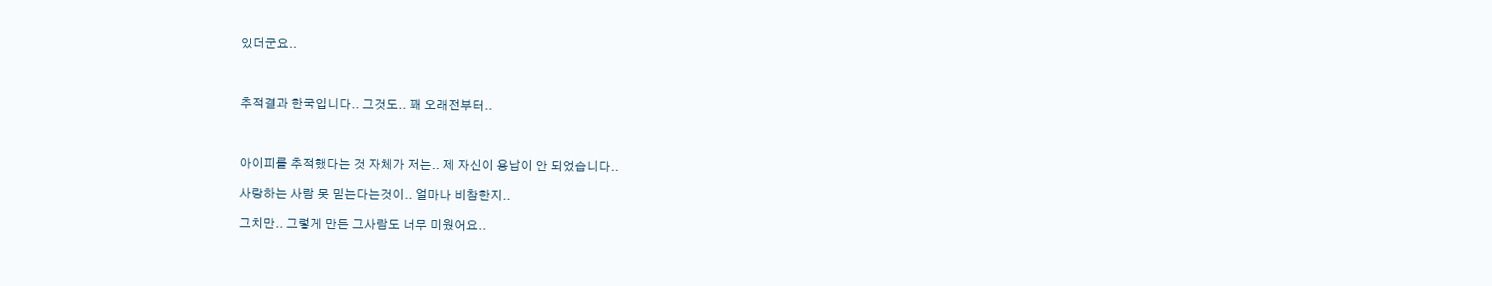있더군요..



추적결과 한국입니다.. 그것도.. 꽤 오래전부터..



아이피를 추적했다는 것 자체가 저는.. 제 자신이 용납이 안 되었습니다..

사랑하는 사람 못 믿는다는것이.. 얼마나 비참한지..

그치만.. 그렇게 만든 그사람도 너무 미웠어요..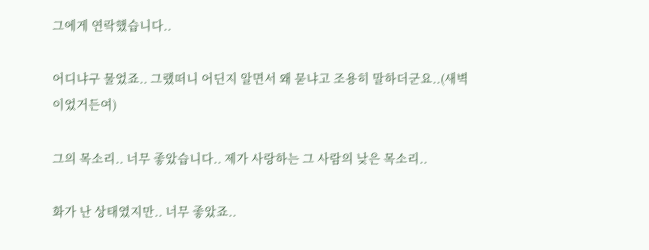그에게 연락했습니다..

어디냐구 물었죠.. 그랬떠니 어딘지 알면서 왜 묻냐고 조용히 말하더군요..(새벽이었거든여)

그의 목소리.. 너무 좋았습니다.. 제가 사랑하는 그 사람의 낮은 목소리..

화가 난 상태였지만.. 너무 좋았죠..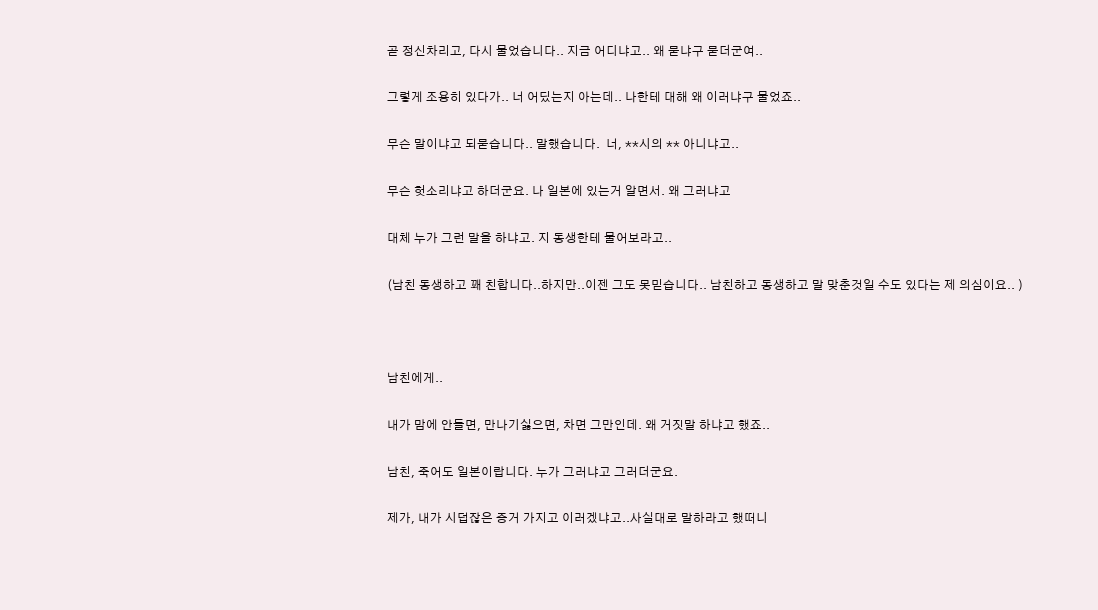곧 정신차리고, 다시 물었습니다.. 지금 어디냐고.. 왜 묻냐구 묻더군여..

그렇게 조용히 있다가.. 너 어딨는지 아는데.. 나한테 대해 왜 이러냐구 물었죠..

무슨 말이냐고 되묻습니다.. 말했습니다.  너, **시의 ** 아니냐고..

무슨 헛소리냐고 하더군요. 나 일본에 있는거 알면서. 왜 그러냐고

대체 누가 그런 말을 하냐고. 지 동생한테 물어보라고..

(남친 동생하고 꽤 친합니다..하지만..이젠 그도 못믿습니다.. 남친하고 동생하고 말 맞춘것일 수도 있다는 제 의심이요.. )



남친에게..

내가 맘에 안들면, 만나기싫으면, 차면 그만인데. 왜 거짓말 하냐고 했죠..

남친, 죽어도 일본이랍니다. 누가 그러냐고 그러더군요.

제가, 내가 시덥잖은 증거 가지고 이러겠냐고..사실대로 말하라고 했떠니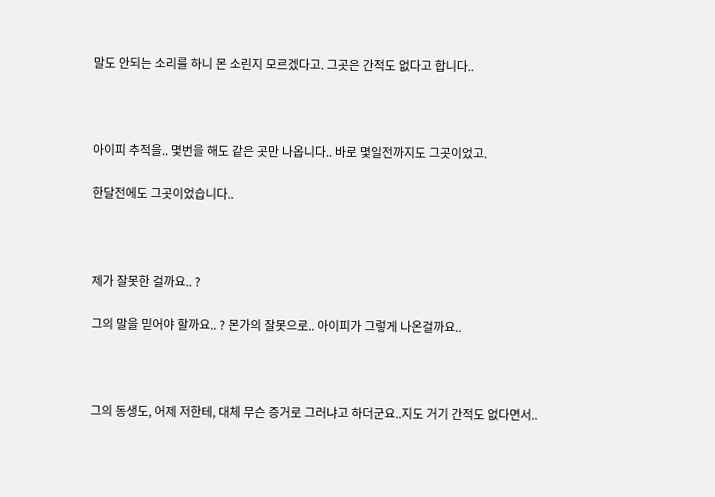말도 안되는 소리를 하니 몬 소린지 모르겠다고. 그곳은 간적도 없다고 합니다..



아이피 추적을.. 몇번을 해도 같은 곳만 나옵니다.. 바로 몇일전까지도 그곳이었고.

한달전에도 그곳이었습니다..



제가 잘못한 걸까요.. ?

그의 말을 믿어야 할까요.. ? 몬가의 잘못으로.. 아이피가 그렇게 나온걸까요..



그의 동생도, 어제 저한테, 대체 무슨 증거로 그러냐고 하더군요..지도 거기 간적도 없다면서..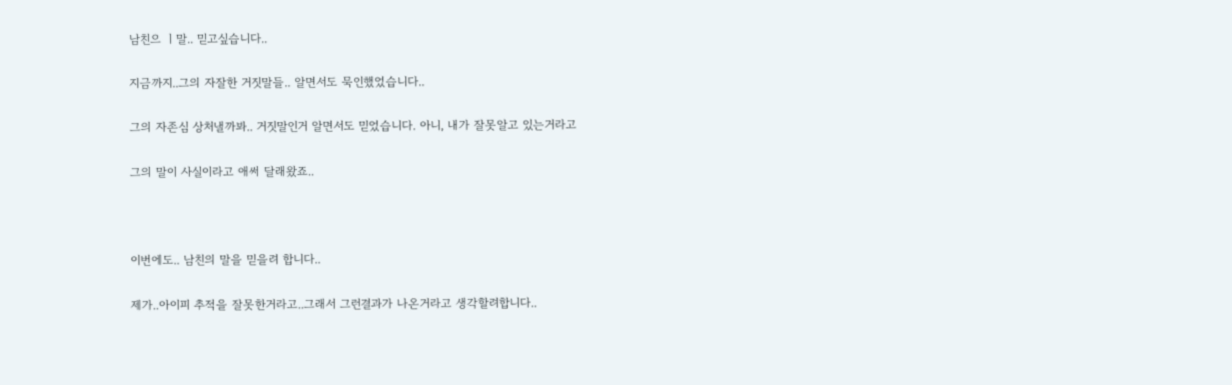남친으 ㅣ말.. 믿고싶습니다..

지금까지..그의 자잘한 거짓말들.. 알면서도 묵인했었습니다..

그의 자존심 상처낼까봐.. 거짓말인거 알면서도 믿었습니다. 아니, 내가 잘못알고 있는거라고

그의 말이 사실이라고 애써 달래왔죠..



이번에도.. 남친의 말을 믿을려 합니다..

제가..아이피 추적을 잘못한거라고..그래서 그런결과가 나온거라고 생각할려합니다..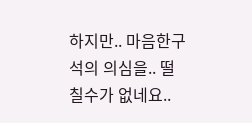하지만.. 마음한구석의 의심을.. 떨칠수가 없네요..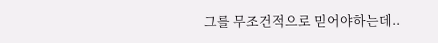그를 무조건적으로 믿어야하는데..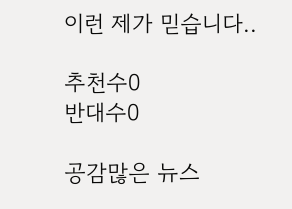이런 제가 믿습니다..

추천수0
반대수0

공감많은 뉴스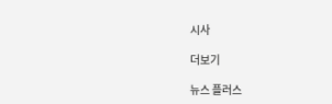시사

더보기

뉴스 플러스